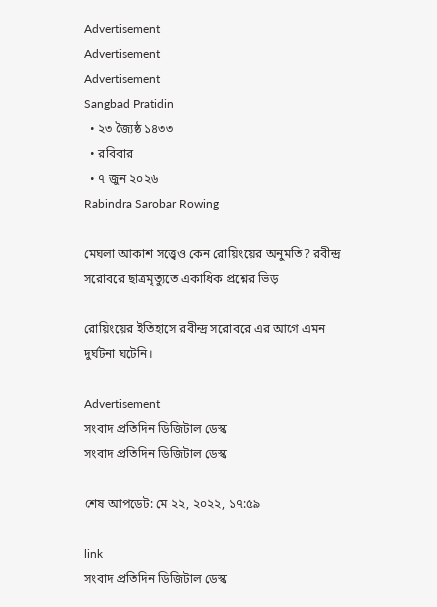Advertisement
Advertisement
Advertisement
Sangbad Pratidin
  • ২৩ জ্যৈষ্ঠ ১৪৩৩
  • রবিবার
  • ৭ জুন ২০২৬
Rabindra Sarobar Rowing

মেঘলা আকাশ সত্ত্বেও কেন রোয়িংয়ের অনুমতি? রবীন্দ্র সরোবরে ছাত্রমৃত্যুতে একাধিক প্রশ্নের ভিড়

রোয়িংয়ের ইতিহাসে রবীন্দ্র সরোবরে এর আগে এমন দুর্ঘটনা ঘটেনি।

Advertisement
সংবাদ প্রতিদিন ডিজিটাল ডেস্ক
সংবাদ প্রতিদিন ডিজিটাল ডেস্ক

শেষ আপডেট: মে ২২, ২০২২, ১৭:৫৯

link
সংবাদ প্রতিদিন ডিজিটাল ডেস্ক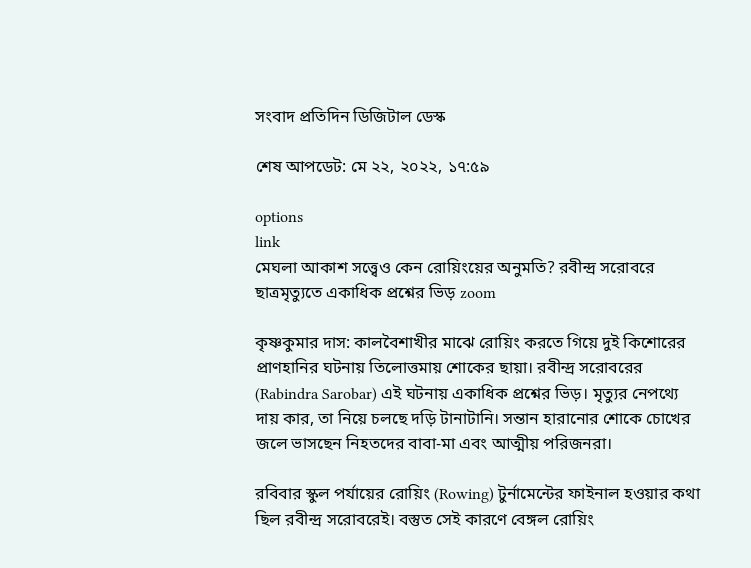সংবাদ প্রতিদিন ডিজিটাল ডেস্ক

শেষ আপডেট: মে ২২, ২০২২, ১৭:৫৯

options
link
মেঘলা আকাশ সত্ত্বেও কেন রোয়িংয়ের অনুমতি? রবীন্দ্র সরোবরে ছাত্রমৃত্যুতে একাধিক প্রশ্নের ভিড় zoom

কৃষ্ণকুমার দাস: কালবৈশাখীর মাঝে রোয়িং করতে গিয়ে দুই কিশোরের প্রাণহানির ঘটনায় তিলোত্তমায় শোকের ছায়া। রবীন্দ্র সরোবরের (Rabindra Sarobar) এই ঘটনায় একাধিক প্রশ্নের ভিড়। মৃত্যুর নেপথ্যে দায় কার, তা নিয়ে চলছে দড়ি টানাটানি। সন্তান হারানোর শোকে চোখের জলে ভাসছেন নিহতদের বাবা-মা এবং আত্মীয় পরিজনরা।

রবিবার স্কুল পর্যায়ের রোয়িং (Rowing) টুর্নামেন্টের ফাইনাল হওয়ার কথা ছিল রবীন্দ্র সরোবরেই। বস্তুত সেই কারণে বেঙ্গল রোয়িং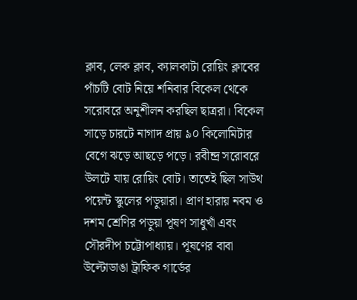ক্লাব, লেক ক্লাব, ক্যালকাটা রোয়িং ক্লাবের পাঁচটি বোট নিয়ে শনিবার বিকেল থেকে সরোবরে অনুশীলন করছিল ছাত্ররা। বিকেল সাড়ে চারটে নাগাদ প্রায় ৯০ কিলোমিটার বেগে ঝড়ে আছড়ে পড়ে। রবীন্দ্র সরোবরে উলটে যায় রোয়িং বোট। তাতেই ছিল সাউথ পয়েন্ট স্কুলের পড়ুয়ারা। প্রাণ হারায় নবম ও দশম শ্রেণির পড়ুয়া পূষণ সাধুখাঁ এবং সৌরদীপ চট্টোপাধ্যায়। পূষণের বাবা উল্টোডাঙা ট্রাফিক গার্ডের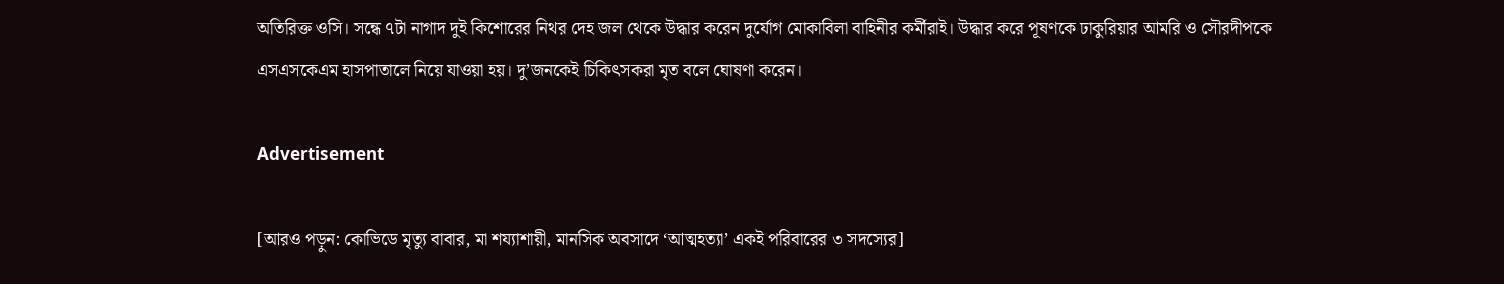অতিরিক্ত ওসি। সন্ধে ৭টা নাগাদ দুই কিশোরের নিথর দেহ জল থেকে উদ্ধার করেন দুর্যোগ মোকাবিলা বাহিনীর কর্মীরাই। উদ্ধার করে পূষণকে ঢাকুরিয়ার আমরি ও সৌরদীপকে এসএসকেএম হাসপাতালে নিয়ে যাওয়া হয়। দু’জনকেই চিকিৎসকরা মৃত বলে ঘোষণা করেন।

Advertisement

[আরও পড়ুন: কোভিডে মৃত্যু বাবার, মা শয্যাশায়ী, মানসিক অবসাদে ‘আত্মহত্যা’ একই পরিবারের ৩ সদস্যের]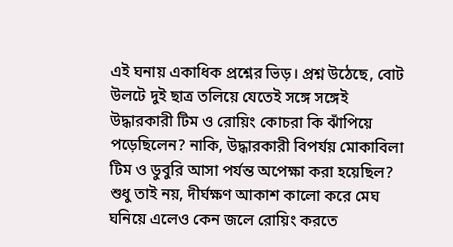এই ঘনায় একাধিক প্রশ্নের ভিড়। প্রশ্ন উঠেছে, বোট উলটে দুই ছাত্র তলিয়ে যেতেই সঙ্গে সঙ্গেই উদ্ধারকারী টিম ও রোয়িং কোচরা কি ঝাঁপিয়ে পড়েছিলেন? নাকি, উদ্ধারকারী বিপর্যয় মোকাবিলা টিম ও ডুবুরি আসা পর্যন্ত অপেক্ষা করা হয়েছিল? শুধু তাই নয়, দীর্ঘক্ষণ আকাশ কালো করে মেঘ ঘনিয়ে এলেও কেন জলে রোয়িং করতে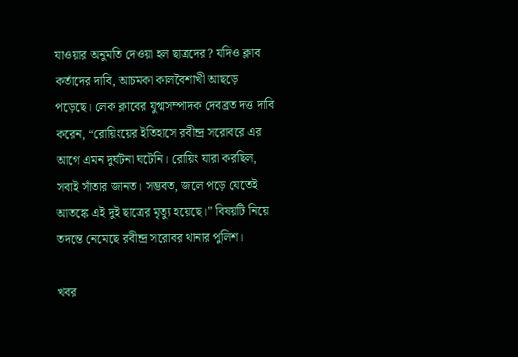যাওয়ার অনুমতি দেওয়া হল ছাত্রদের? যদিও ক্লাব কর্তাদের দাবি, আচমকা কালবৈশাখী আছড়ে পড়েছে। লেক ক্লাবের যুগ্মসম্পাদক দেবব্রত দত্ত দাবি করেন, “রোয়িংয়ের ইতিহাসে রবীন্দ্র সরোবরে এর আগে এমন দুর্ঘটনা ঘটেনি। রোয়িং যারা করছিল, সবাই সাঁতার জানত। সম্ভবত, জলে পড়ে যেতেই আতঙ্কে এই দুই ছাত্রের মৃত্যু হয়েছে।” বিষয়টি নিয়ে তদন্তে নেমেছে রবীন্দ্র সরোবর থানার পুলিশ।

খবর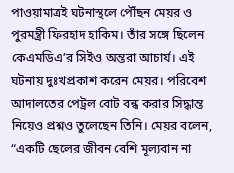পাওয়ামাত্রই ঘটনাস্থলে পৌঁছন মেয়র ও পুরমন্ত্রী ফিরহাদ হাকিম। তাঁর সঙ্গে ছিলেন কেএমডিএ’র সিইও অন্তরা আচার্য। এই ঘটনায় দুঃখপ্রকাশ করেন মেয়র। পরিবেশ আদালতের পেট্রল বোট বন্ধ করার সিদ্ধান্ত নিয়েও প্রশ্নও তুলেছেন তিনি। মেয়র বলেন, “একটি ছেলের জীবন বেশি মূল্যবান না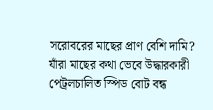সরোবরের মাছের প্রাণ বেশি দামি? যাঁরা মাছের কথা ভেবে উদ্ধারকারী পেট্রলচালিত স্পিড বোট বন্ধ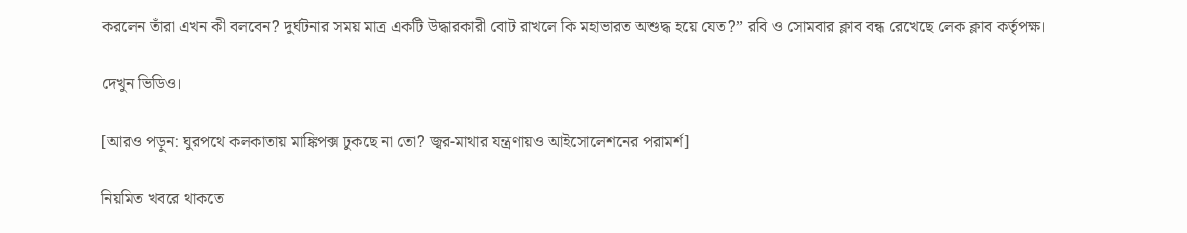করলেন তাঁরা এখন কী বলবেন? দুর্ঘটনার সময় মাত্র একটি উদ্ধারকারী বোট রাখলে কি মহাভারত অশুদ্ধ হয়ে যেত?” রবি ও সোমবার ক্লাব বন্ধ রেখেছে লেক ক্লাব কর্তৃপক্ষ।

দেখুন ভিডিও।

[আরও পড়ুন: ঘুরপথে কলকাতায় মাঙ্কিপক্স ঢুকছে না তো? জ্বর-মাথার যন্ত্রণায়ও আইসোলেশনের পরামর্শ]

নিয়মিত খবরে থাকতে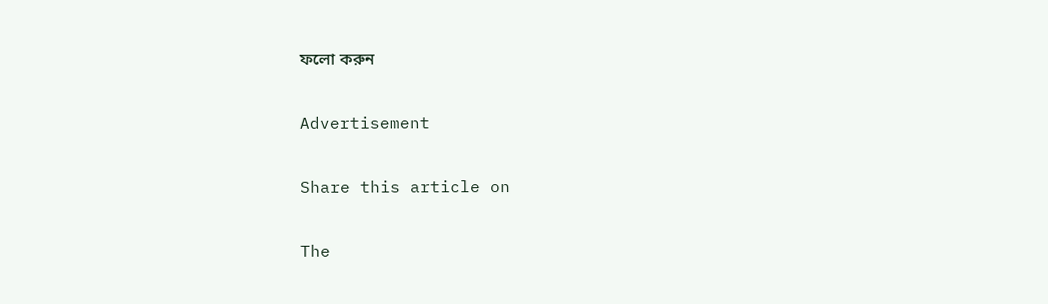ফলো করুন

Advertisement

Share this article on

The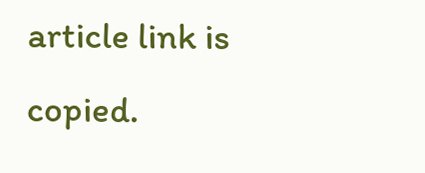article link is copied.